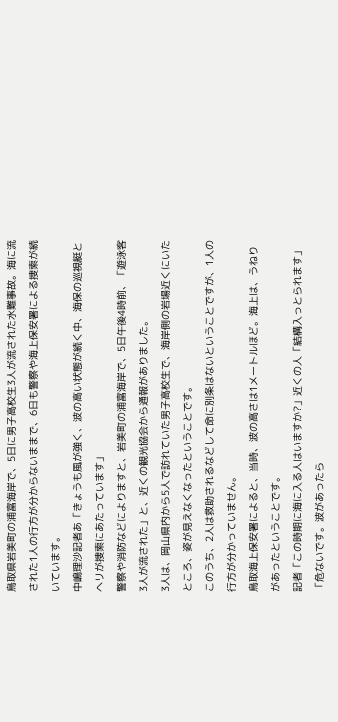鳥取県岩美町の浦富海岸で、5日に男子高校生3人が流された水難事故。海に流された1人の行方が分からないままで、6日も警察や海上保安署による捜索が続いています。
中嶋理沙記者あ「きょうも風が強く、波の高い状態が続く中、海保の巡視艇とヘリが捜索にあたっています」
警察や消防などによりますと、岩美町の浦富海岸で、5日午後4時前、「遊泳客3人が流された」と、近くの観光協会から通報がありました。
3人は、岡山県内から5人で訪れていた男子高校生で、海岸側の岩場近くにいたところ、姿が見えなくなったということです。
このうち、2人は救助されるなどして命に別条はないということですが、1人の行方が分かっていません。
鳥取海上保安署によると、当時、波の高さは1メートルほど。海上は、うねりがあったということです。
記者「この時期に海に入る人はいますか?」近くの人「結構入っとられます」「危ないです。波があったら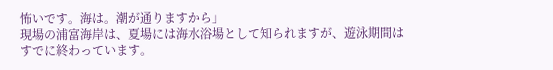怖いです。海は。潮が通りますから」
現場の浦富海岸は、夏場には海水浴場として知られますが、遊泳期間はすでに終わっています。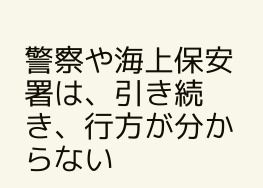警察や海上保安署は、引き続き、行方が分からない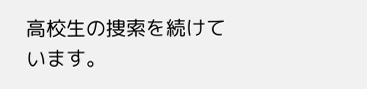高校生の捜索を続けています。